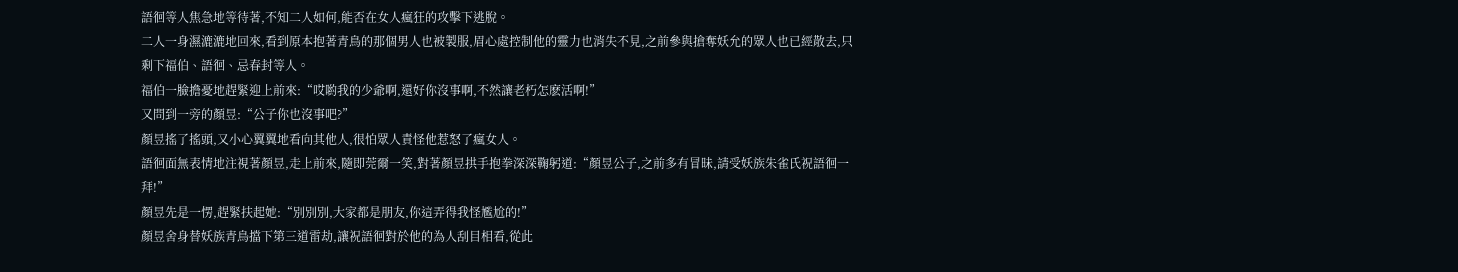語徊等人焦急地等待著,不知二人如何,能否在女人瘋狂的攻擊下逃脫。
二人一身濕漉漉地回來,看到原本抱著青鳥的那個男人也被製服,眉心處控制他的靈力也消失不見,之前參與搶奪妖允的眾人也已經散去,只剩下福伯、語徊、忌春封等人。
福伯一臉擔憂地趕緊迎上前來:“哎喲我的少爺啊,還好你沒事啊,不然讓老朽怎麽活啊!”
又問到一旁的顏昱:“公子你也沒事吧?”
顏昱搖了搖頭,又小心翼翼地看向其他人,很怕眾人責怪他惹怒了瘋女人。
語徊面無表情地注視著顏昱,走上前來,隨即莞爾一笑,對著顏昱拱手抱拳深深鞠躬道:“顏昱公子,之前多有冒昧,請受妖族朱雀氏祝語徊一拜!”
顏昱先是一愣,趕緊扶起她:“別別別,大家都是朋友,你這弄得我怪尷尬的!”
顏昱舍身替妖族青鳥擋下第三道雷劫,讓祝語徊對於他的為人刮目相看,從此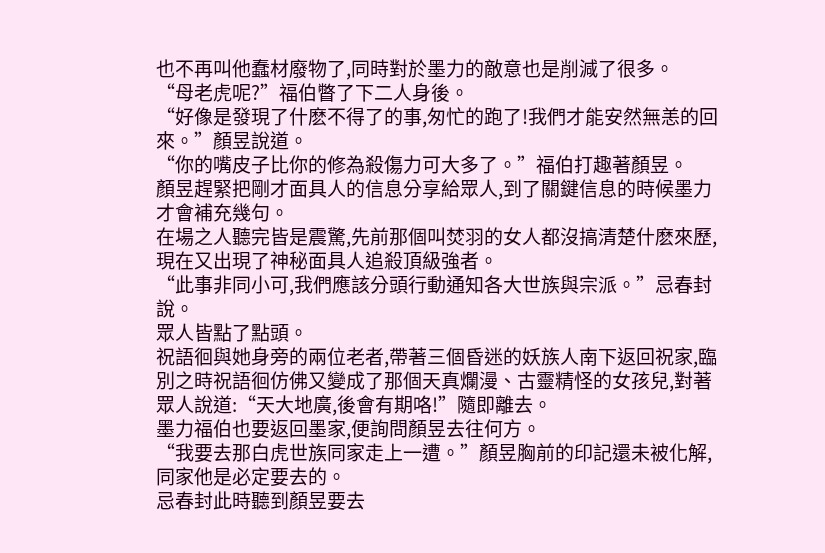也不再叫他蠢材廢物了,同時對於墨力的敵意也是削減了很多。
“母老虎呢?”福伯瞥了下二人身後。
“好像是發現了什麽不得了的事,匆忙的跑了!我們才能安然無恙的回來。”顏昱說道。
“你的嘴皮子比你的修為殺傷力可大多了。”福伯打趣著顏昱。
顏昱趕緊把剛才面具人的信息分享給眾人,到了關鍵信息的時候墨力才會補充幾句。
在場之人聽完皆是震驚,先前那個叫焚羽的女人都沒搞清楚什麽來歷,現在又出現了神秘面具人追殺頂級強者。
“此事非同小可,我們應該分頭行動通知各大世族與宗派。”忌春封說。
眾人皆點了點頭。
祝語徊與她身旁的兩位老者,帶著三個昏迷的妖族人南下返回祝家,臨別之時祝語徊仿佛又變成了那個天真爛漫、古靈精怪的女孩兒,對著眾人說道:“天大地廣,後會有期咯!”隨即離去。
墨力福伯也要返回墨家,便詢問顏昱去往何方。
“我要去那白虎世族同家走上一遭。”顏昱胸前的印記還未被化解,同家他是必定要去的。
忌春封此時聽到顏昱要去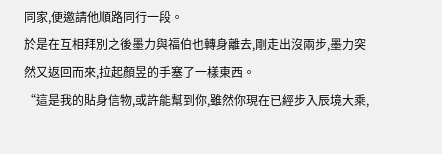同家,便邀請他順路同行一段。
於是在互相拜別之後墨力與福伯也轉身離去,剛走出沒兩步,墨力突然又返回而來,拉起顏昱的手塞了一樣東西。
“這是我的貼身信物,或許能幫到你,雖然你現在已經步入辰境大乘,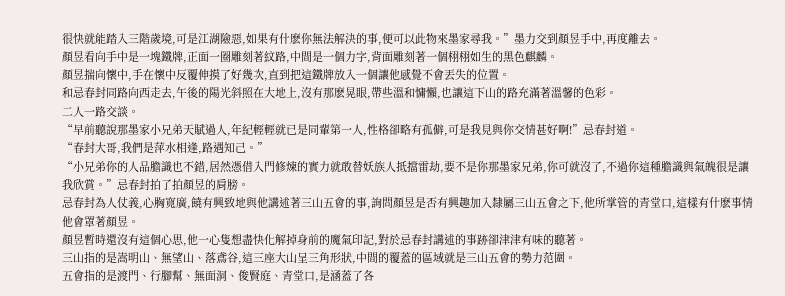很快就能踏入三階歲境,可是江湖險惡,如果有什麽你無法解決的事,便可以此物來墨家尋我。”墨力交到顏昱手中,再度離去。
顏昱看向手中是一塊鐵牌,正面一圈雕刻著紋路,中間是一個力字,背面雕刻著一個栩栩如生的黑色麒麟。
顏昱揣向懷中,手在懷中反覆伸摸了好幾次,直到把這鐵牌放入一個讓他感覺不會丟失的位置。
和忌春封同路向西走去,午後的陽光斜照在大地上,沒有那麽晃眼,帶些溫和慵懶,也讓這下山的路充滿著溫馨的色彩。
二人一路交談。
“早前聽說那墨家小兄弟天賦過人,年紀輕輕就已是同輩第一人,性格卻略有孤僻,可是我見與你交情甚好啊!”忌春封道。
“春封大哥,我們是萍水相逢,路遇知己。”
“小兄弟你的人品膽識也不錯,居然憑借入門修煉的實力就敢替妖族人抵擋雷劫,要不是你那墨家兄弟,你可就沒了,不過你這種膽識與氣魄很是讓我欣賞。”忌春封拍了拍顏昱的肩膀。
忌春封為人仗義,心胸寬廣,饒有興致地與他講述著三山五會的事,詢問顏昱是否有興趣加入隸屬三山五會之下,他所掌管的青堂口,這樣有什麽事情他會罩著顏昱。
顏昱暫時還沒有這個心思,他一心隻想盡快化解掉身前的魔氣印記,對於忌春封講述的事跡卻津津有味的聽著。
三山指的是嵩明山、無望山、落鳶谷,這三座大山呈三角形狀,中間的覆蓋的區域就是三山五會的勢力范圍。
五會指的是渡門、行腳幫、無面洞、俊賢庭、青堂口,是涵蓋了各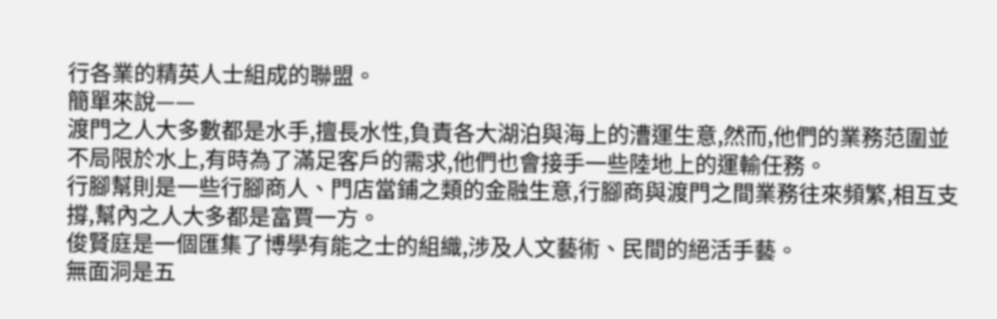行各業的精英人士組成的聯盟。
簡單來說——
渡門之人大多數都是水手,擅長水性,負責各大湖泊與海上的漕運生意,然而,他們的業務范圍並不局限於水上,有時為了滿足客戶的需求,他們也會接手一些陸地上的運輸任務。
行腳幫則是一些行腳商人、門店當鋪之類的金融生意,行腳商與渡門之間業務往來頻繁,相互支撐,幫內之人大多都是富賈一方。
俊賢庭是一個匯集了博學有能之士的組織,涉及人文藝術、民間的絕活手藝。
無面洞是五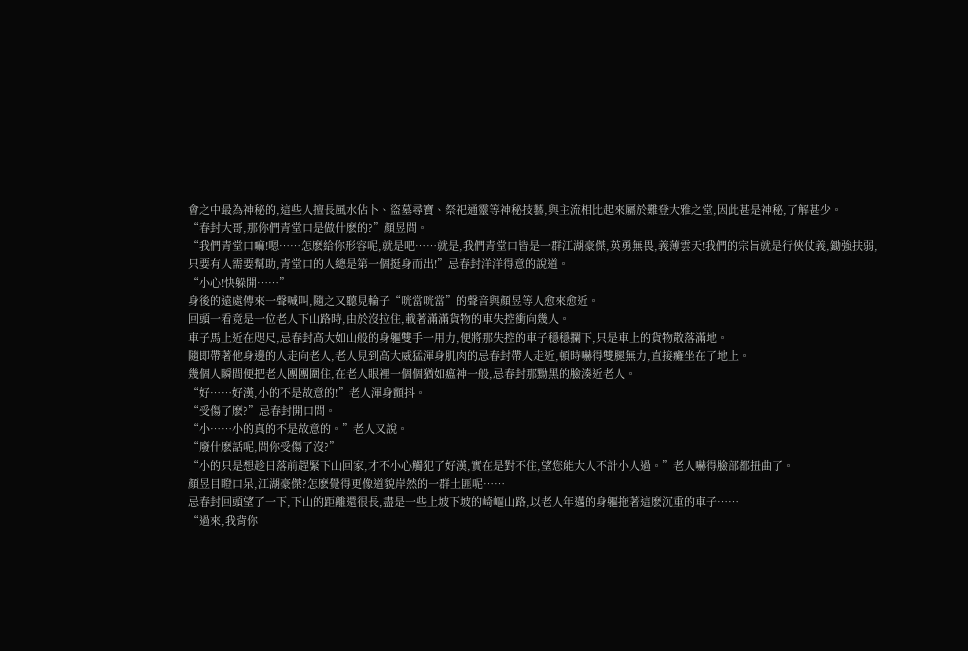會之中最為神秘的,這些人擅長風水佔卜、盜墓尋寶、祭祀通靈等神秘技藝,與主流相比起來屬於難登大雅之堂,因此甚是神秘,了解甚少。
“春封大哥,那你們青堂口是做什麽的?”顏昱問。
“我們青堂口嘛!嗯……怎麽給你形容呢,就是吧……就是,我們青堂口皆是一群江湖豪傑,英勇無畏,義薄雲天!我們的宗旨就是行俠仗義,鋤強扶弱,只要有人需要幫助,青堂口的人總是第一個挺身而出!”忌春封洋洋得意的說道。
“小心!快躲開……”
身後的遠處傳來一聲喊叫,隨之又聽見輪子“咣當咣當”的聲音與顏昱等人愈來愈近。
回頭一看竟是一位老人下山路時,由於沒拉住,載著滿滿貨物的車失控衝向幾人。
車子馬上近在咫尺,忌春封高大如山般的身軀雙手一用力,便將那失控的車子穩穩攔下,只是車上的貨物散落滿地。
隨即帶著他身邊的人走向老人,老人見到高大威猛渾身肌肉的忌春封帶人走近,頓時嚇得雙腿無力,直接癱坐在了地上。
幾個人瞬間便把老人團團圍住,在老人眼裡一個個猶如瘟神一般,忌春封那黝黑的臉湊近老人。
“好……好漢,小的不是故意的!”老人渾身顫抖。
“受傷了麽?”忌春封開口問。
“小……小的真的不是故意的。”老人又說。
“廢什麽話呢,問你受傷了沒?”
“小的只是想趁日落前趕緊下山回家,才不小心觸犯了好漢,實在是對不住,望您能大人不計小人過。”老人嚇得臉部都扭曲了。
顏昱目瞪口呆,江湖豪傑?怎麽覺得更像道貌岸然的一群土匪呢……
忌春封回頭望了一下,下山的距離還很長,盡是一些上坡下坡的崎嶇山路,以老人年邁的身軀拖著這麽沉重的車子……
“過來,我背你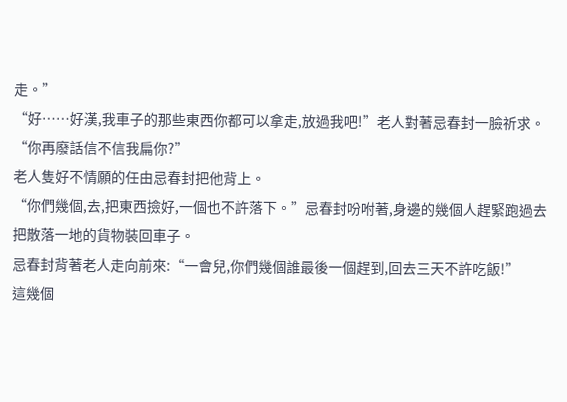走。”
“好……好漢,我車子的那些東西你都可以拿走,放過我吧!”老人對著忌春封一臉祈求。
“你再廢話信不信我扁你?”
老人隻好不情願的任由忌春封把他背上。
“你們幾個,去,把東西撿好,一個也不許落下。”忌春封吩咐著,身邊的幾個人趕緊跑過去把散落一地的貨物裝回車子。
忌春封背著老人走向前來:“一會兒,你們幾個誰最後一個趕到,回去三天不許吃飯!”
這幾個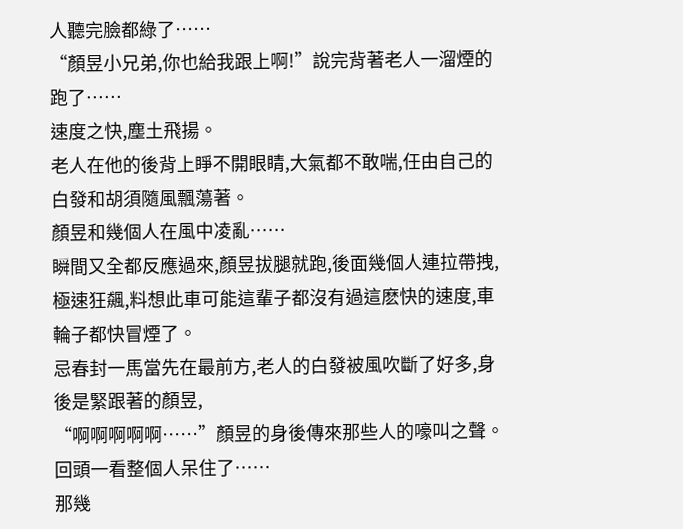人聽完臉都綠了……
“顏昱小兄弟,你也給我跟上啊!”說完背著老人一溜煙的跑了……
速度之快,塵土飛揚。
老人在他的後背上睜不開眼睛,大氣都不敢喘,任由自己的白發和胡須隨風飄蕩著。
顏昱和幾個人在風中凌亂……
瞬間又全都反應過來,顏昱拔腿就跑,後面幾個人連拉帶拽,極速狂飆,料想此車可能這輩子都沒有過這麽快的速度,車輪子都快冒煙了。
忌春封一馬當先在最前方,老人的白發被風吹斷了好多,身後是緊跟著的顏昱,
“啊啊啊啊啊……”顏昱的身後傳來那些人的嚎叫之聲。
回頭一看整個人呆住了……
那幾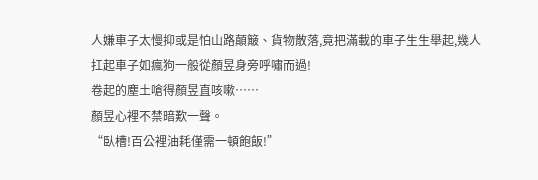人嫌車子太慢抑或是怕山路顛簸、貨物散落,竟把滿載的車子生生舉起,幾人扛起車子如瘋狗一般從顏昱身旁呼嘯而過!
卷起的塵土嗆得顏昱直咳嗽……
顏昱心裡不禁暗歎一聲。
“臥槽!百公裡油耗僅需一頓飽飯!”